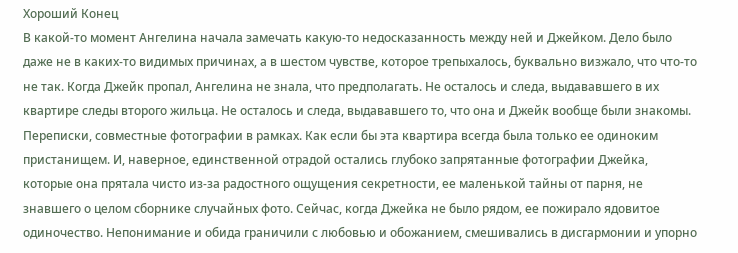Хороший Конец
В какой-то момент Ангелина начала замечать какую-то недосказанность между ней и Джейком. Дело было даже не в каких-то видимых причинах, а в шестом чувстве, которое трепыхалось, буквально визжало, что что-то не так. Когда Джейк пропал, Ангелина не знала, что предполагать. Не осталось и следа, выдававшего в их квартире следы второго жильца. Не осталось и следа, выдававшего то, что она и Джейк вообще были знакомы. Переписки, совместные фотографии в рамках. Как если бы эта квартира всегда была только ее одиноким пристанищем. И, наверное, единственной отрадой остались глубоко запрятанные фотографии Джейка, которые она прятала чисто из-за радостного ощущения секретности, ее маленькой тайны от парня, не знавшего о целом сборнике случайных фото. Сейчас, когда Джейка не было рядом, ее пожирало ядовитое одиночество. Непонимание и обида граничили с любовью и обожанием, смешивались в дисгармонии и упорно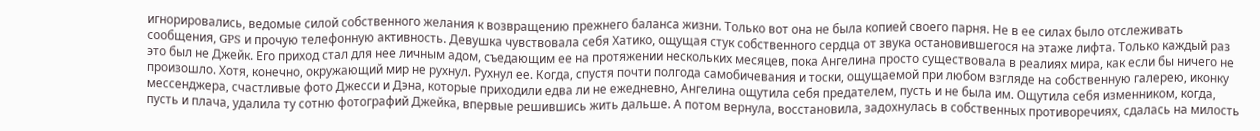игнорировались, ведомые силой собственного желания к возвращению прежнего баланса жизни. Только вот она не была копией своего парня. Не в ее силах было отслеживать сообщения, GPS и прочую телефонную активность. Девушка чувствовала себя Хатико, ощущая стук собственного сердца от звука остановившегося на этаже лифта. Только каждый раз это был не Джейк. Его приход стал для нее личным адом, съедающим ее на протяжении нескольких месяцев, пока Ангелина просто существовала в реалиях мира, как если бы ничего не произошло. Хотя, конечно, окружающий мир не рухнул. Рухнул ее. Когда, спустя почти полгода самобичевания и тоски, ощущаемой при любом взгляде на собственную галерею, иконку мессенджера, счастливые фото Джесси и Дэна, которые приходили едва ли не ежедневно, Ангелина ощутила себя предателем, пусть и не была им. Ощутила себя изменником, когда, пусть и плача, удалила ту сотню фотографий Джейка, впервые решившись жить дальше. А потом вернула, восстановила, задохнулась в собственных противоречиях, сдалась на милость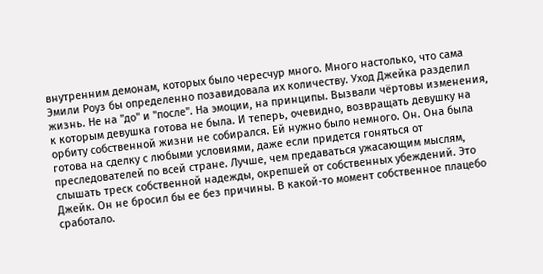внутренним демонам, которых было чересчур много. Много настолько, что сама Эмили Роуз бы определенно позавидовала их количеству. Уход Джейка разделил жизнь. Не на "до" и "после". На эмоции, на принципы. Вызвали чёртовы изменения, к которым девушка готова не была. И теперь, очевидно, возвращать девушку на орбиту собственной жизни не собирался. Ей нужно было немного. Он. Она была готова на сделку с любыми условиями, даже если придется гоняться от преследователей по всей стране. Лучше, чем предаваться ужасающим мыслям, слышать треск собственной надежды, окрепшей от собственных убеждений. Это Джейк. Он не бросил бы ее без причины. В какой-то момент собственное плацебо сработало.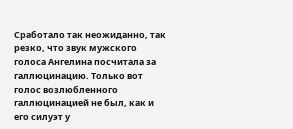Сработало так неожиданно, так резко, что звук мужского голоса Ангелина посчитала за галлюцинацию. Только вот голос возлюбленного галлюцинацией не был, как и его силуэт у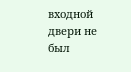входной двери не был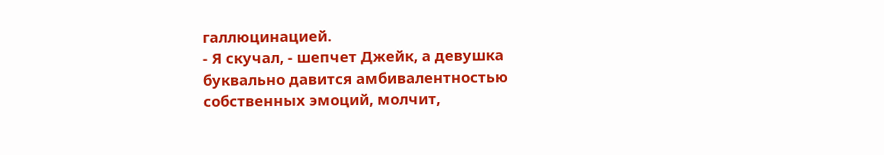галлюцинацией.
- Я скучал, - шепчет Джейк, а девушка буквально давится амбивалентностью собственных эмоций, молчит,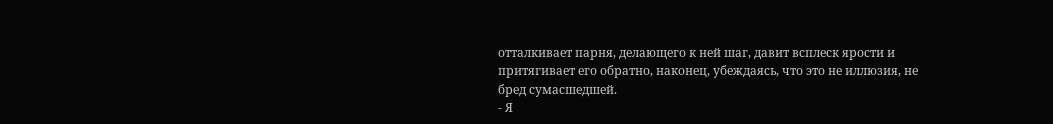отталкивает парня, делающего к ней шаг, давит всплеск ярости и притягивает его обратно, наконец, убеждаясь, что это не иллюзия, не бред сумасшедшей.
- Я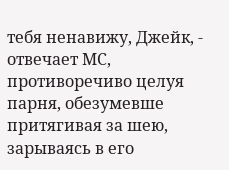тебя ненавижу, Джейк, - отвечает МС, противоречиво целуя парня, обезумевше притягивая за шею, зарываясь в его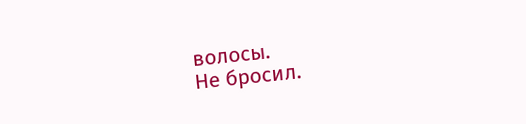волосы.
Не бросил.